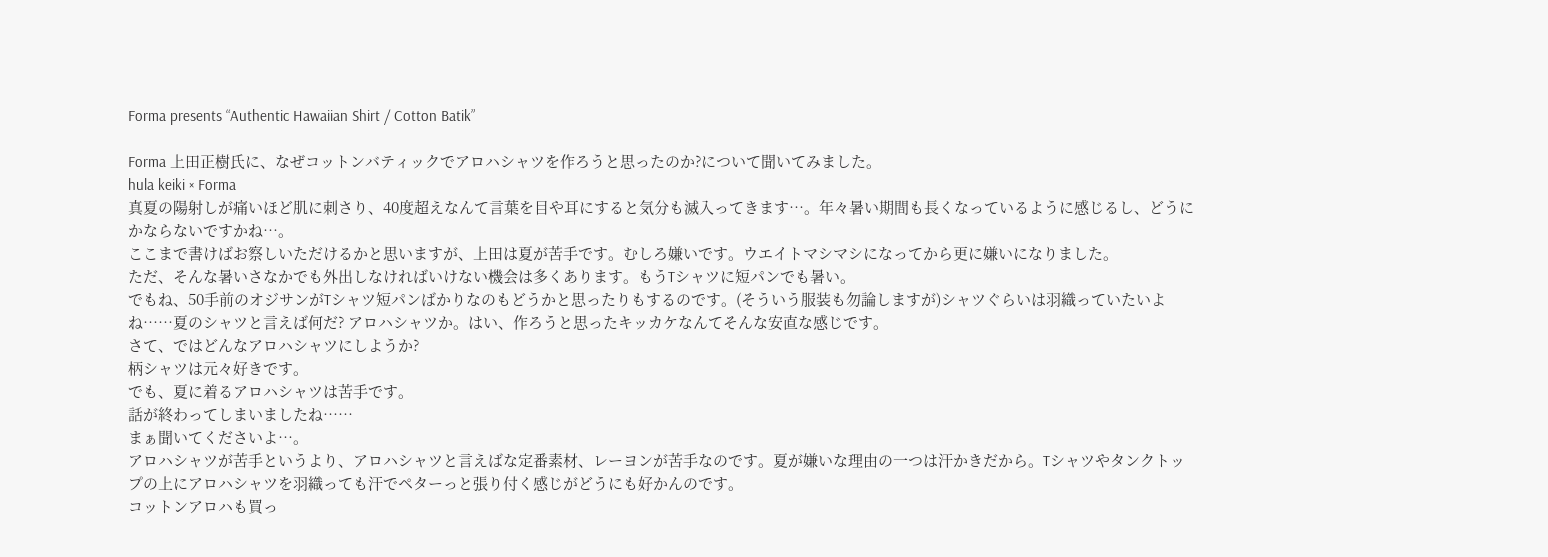Forma presents “Authentic Hawaiian Shirt / Cotton Batik”

Forma 上田正樹氏に、なぜコットンバティックでアロハシャツを作ろうと思ったのか?について聞いてみました。
hula keiki × Forma
真夏の陽射しが痛いほど肌に刺さり、40度超えなんて言葉を目や耳にすると気分も滅入ってきます…。年々暑い期間も長くなっているように感じるし、どうにかならないですかね…。
ここまで書けばお察しいただけるかと思いますが、上田は夏が苦手です。むしろ嫌いです。ウエイトマシマシになってから更に嫌いになりました。
ただ、そんな暑いさなかでも外出しなければいけない機会は多くあります。もうTシャツに短パンでも暑い。
でもね、50手前のオジサンがTシャツ短パンばかりなのもどうかと思ったりもするのです。(そういう服装も勿論しますが)シャツぐらいは羽織っていたいよね……夏のシャツと言えば何だ? アロハシャツか。はい、作ろうと思ったキッカケなんてそんな安直な感じです。
さて、ではどんなアロハシャツにしようか?
柄シャツは元々好きです。
でも、夏に着るアロハシャツは苦手です。
話が終わってしまいましたね……
まぁ聞いてくださいよ…。
アロハシャツが苦手というより、アロハシャツと言えばな定番素材、レーヨンが苦手なのです。夏が嫌いな理由の一つは汗かきだから。Tシャツやタンクトップの上にアロハシャツを羽織っても汗でペターっと張り付く感じがどうにも好かんのです。
コットンアロハも買っ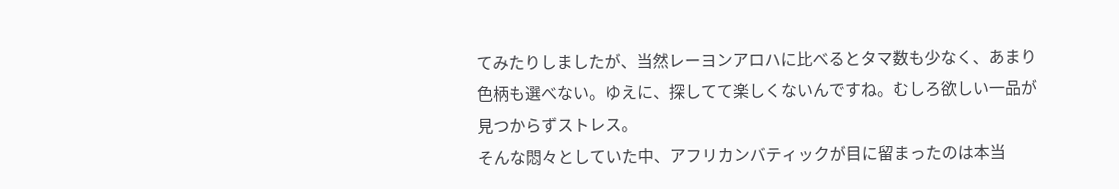てみたりしましたが、当然レーヨンアロハに比べるとタマ数も少なく、あまり色柄も選べない。ゆえに、探してて楽しくないんですね。むしろ欲しい一品が見つからずストレス。
そんな悶々としていた中、アフリカンバティックが目に留まったのは本当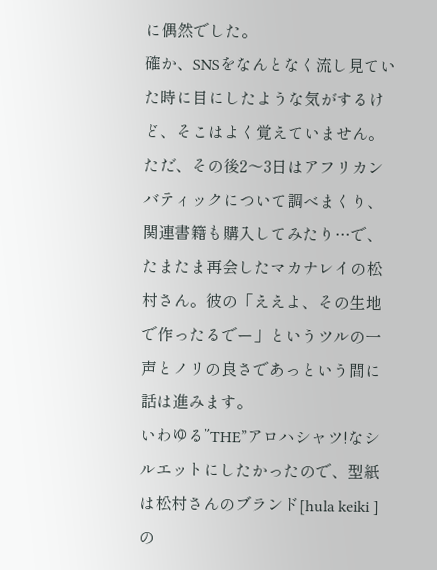に偶然でした。
確か、SNSをなんとなく流し見ていた時に目にしたような気がするけど、そこはよく覚えていません。ただ、その後2〜3日はアフリカンバティックについて調べまくり、関連書籍も購入してみたり…で、たまたま再会したマカナレイの松村さん。彼の「ええよ、その生地で作ったるでー」というツルの一声とノリの良さであっという間に話は進みます。
いわゆる”THE”アロハシャツ!なシルエットにしたかったので、型紙は松村さんのブランド[hula keiki ]の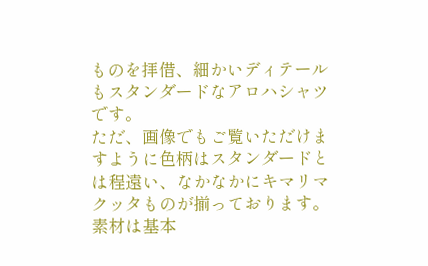ものを拝借、細かいディテールもスタンダードなアロハシャツです。
ただ、画像でもご覧いただけますように色柄はスタンダードとは程遠い、なかなかにキマリマクッタものが揃っております。
素材は基本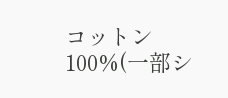コットン100%(一部シ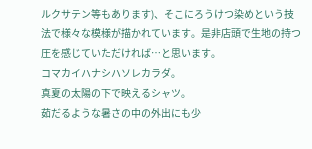ルクサテン等もあります)、そこにろうけつ染めという技法で様々な模様が描かれています。是非店頭で生地の持つ圧を感じていただければ…と思います。
コマカイハナシハソレカラダ。
真夏の太陽の下で映えるシャツ。
茹だるような暑さの中の外出にも少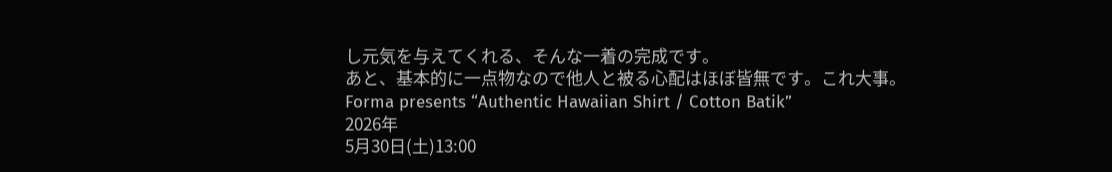し元気を与えてくれる、そんな一着の完成です。
あと、基本的に一点物なので他人と被る心配はほぼ皆無です。これ大事。
Forma presents “Authentic Hawaiian Shirt / Cotton Batik”
2026年
5月30日(土)13:00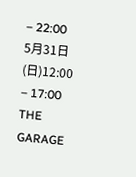– 22:00
5月31日(日)12:00 – 17:00
THE GARAGE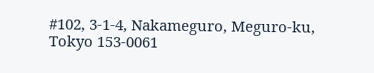#102, 3-1-4, Nakameguro, Meguro-ku, Tokyo 153-0061